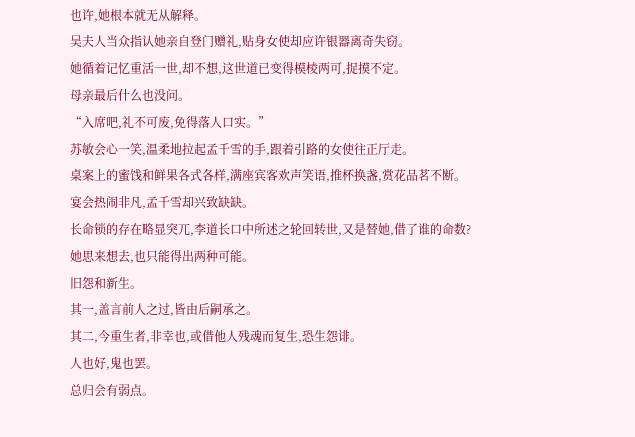也许,她根本就无从解释。
吴夫人当众指认她亲自登门赠礼,贴身女使却应许银器离奇失窃。
她循着记忆重活一世,却不想,这世道已变得模棱两可,捉摸不定。
母亲最后什么也没问。
“入席吧,礼不可废,免得落人口实。”
苏敏会心一笑,温柔地拉起孟千雪的手,跟着引路的女使往正厅走。
桌案上的蜜饯和鲜果各式各样,满座宾客欢声笑语,推杯换盏,赏花品茗不断。
宴会热闹非凡,孟千雪却兴致缺缺。
长命锁的存在略显突兀,李道长口中所述之轮回转世,又是替她,借了谁的命数?
她思来想去,也只能得出两种可能。
旧怨和新生。
其一,盖言前人之过,皆由后嗣承之。
其二,今重生者,非幸也,或借他人残魂而复生,恐生怨诽。
人也好,鬼也罢。
总归会有弱点。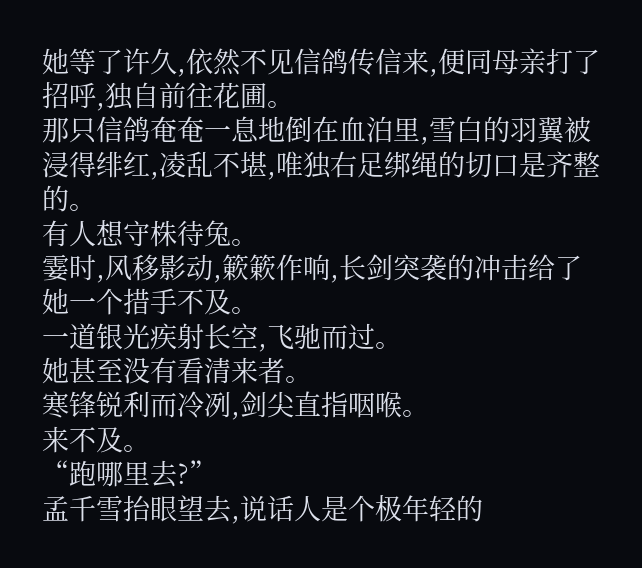她等了许久,依然不见信鸽传信来,便同母亲打了招呼,独自前往花圃。
那只信鸽奄奄一息地倒在血泊里,雪白的羽翼被浸得绯红,凌乱不堪,唯独右足绑绳的切口是齐整的。
有人想守株待兔。
霎时,风移影动,簌簌作响,长剑突袭的冲击给了她一个措手不及。
一道银光疾射长空,飞驰而过。
她甚至没有看清来者。
寒锋锐利而冷冽,剑尖直指咽喉。
来不及。
“跑哪里去?”
孟千雪抬眼望去,说话人是个极年轻的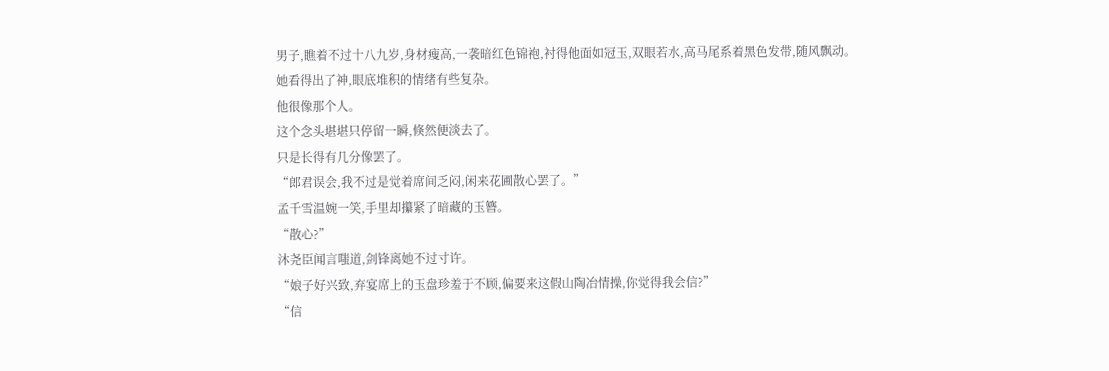男子,瞧着不过十八九岁,身材瘦高,一袭暗红色锦袍,衬得他面如冠玉,双眼若水,高马尾系着黑色发带,随风飘动。
她看得出了神,眼底堆积的情绪有些复杂。
他很像那个人。
这个念头堪堪只停留一瞬,倏然便淡去了。
只是长得有几分像罢了。
“郎君误会,我不过是觉着席间乏闷,闲来花圃散心罢了。”
孟千雪温婉一笑,手里却攥紧了暗藏的玉簪。
“散心?”
沐尧臣闻言嗤道,剑锋离她不过寸许。
“娘子好兴致,弃宴席上的玉盘珍羞于不顾,偏要来这假山陶冶情操,你觉得我会信?”
“信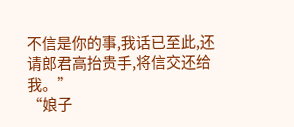不信是你的事,我话已至此,还请郎君高抬贵手,将信交还给我。”
“娘子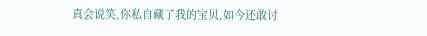真会说笑,你私自藏了我的宝贝,如今还敢讨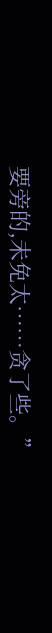要旁的,未免太……贪了些。”